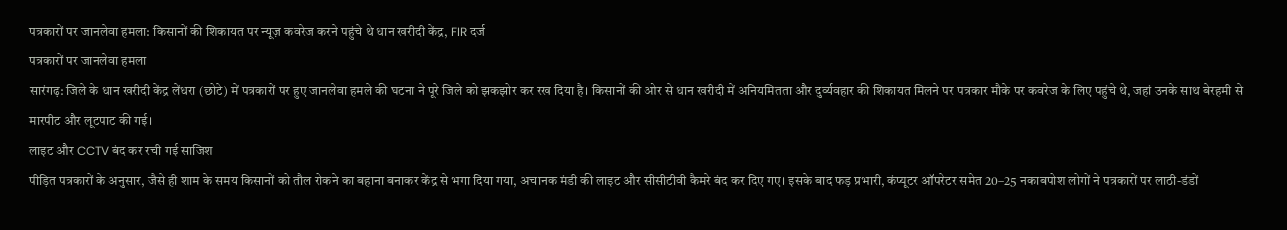पत्रकारों पर जानलेवा हमला: किसानों की शिकायत पर न्यूज़ कवरेज करने पहुंचे थे धान खरीदी केंद्र, FIR दर्ज
पत्रकारों पर जानलेवा हमला
सारंगढ़: जिले के धान खरीदी केंद्र लेंधरा (छोटे) में पत्रकारों पर हुए जानलेवा हमले की घटना ने पूरे जिले को झकझोर कर रख दिया है। किसानों की ओर से धान खरीदी में अनियमितता और दुर्व्यवहार की शिकायत मिलने पर पत्रकार मौके पर कवरेज के लिए पहुंचे थे, जहां उनके साथ बेरहमी से मारपीट और लूटपाट की गई।
लाइट और CCTV बंद कर रची गई साजिश
पीड़ित पत्रकारों के अनुसार, जैसे ही शाम के समय किसानों को तौल रोकने का बहाना बनाकर केंद्र से भगा दिया गया, अचानक मंडी की लाइट और सीसीटीवी कैमरे बंद कर दिए गए। इसके बाद फड़ प्रभारी, कंप्यूटर ऑपरेटर समेत 20–25 नकाबपोश लोगों ने पत्रकारों पर लाठी-डंडों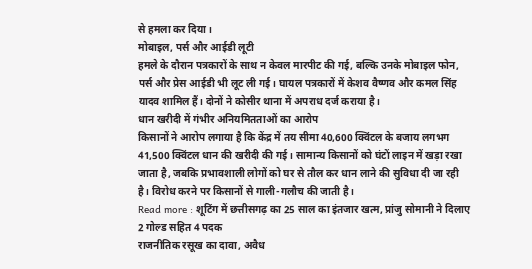से हमला कर दिया।
मोबाइल, पर्स और आईडी लूटी
हमले के दौरान पत्रकारों के साथ न केवल मारपीट की गई, बल्कि उनके मोबाइल फोन, पर्स और प्रेस आईडी भी लूट ली गई। घायल पत्रकारों में केशव वैष्णव और कमल सिंह यादव शामिल हैं। दोनों ने कोसीर थाना में अपराध दर्ज कराया है।
धान खरीदी में गंभीर अनियमितताओं का आरोप
किसानों ने आरोप लगाया है कि केंद्र में तय सीमा 40,600 क्विंटल के बजाय लगभग 41,500 क्विंटल धान की खरीदी की गई। सामान्य किसानों को घंटों लाइन में खड़ा रखा जाता है, जबकि प्रभावशाली लोगों को घर से तौल कर धान लाने की सुविधा दी जा रही है। विरोध करने पर किसानों से गाली-गलौच की जाती है।
Read more : शूटिंग में छत्तीसगढ़ का 25 साल का इंतजार खत्म, प्रांजु सोमानी ने दिलाए 2 गोल्ड सहित 4 पदक
राजनीतिक रसूख का दावा, अवैध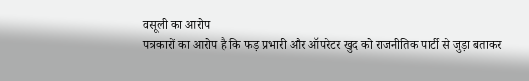वसूली का आरोप
पत्रकारों का आरोप है कि फड़ प्रभारी और ऑपरेटर खुद को राजनीतिक पार्टी से जुड़ा बताकर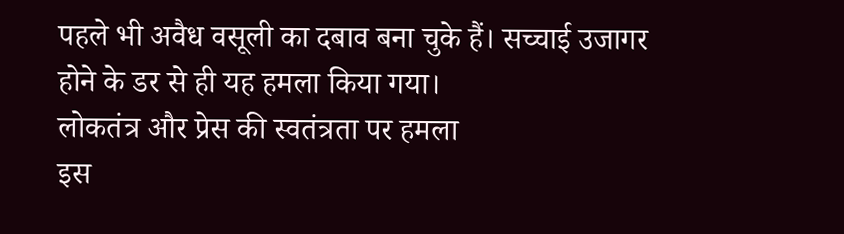पहले भी अवैध वसूली का दबाव बना चुके हैं। सच्चाई उजागर होने के डर से ही यह हमला किया गया।
लोकतंत्र और प्रेस की स्वतंत्रता पर हमला
इस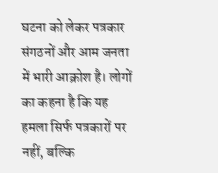घटना को लेकर पत्रकार संगठनों और आम जनता में भारी आक्रोश है। लोगों का कहना है कि यह हमला सिर्फ पत्रकारों पर नहीं, बल्कि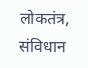लोकतंत्र, संविधान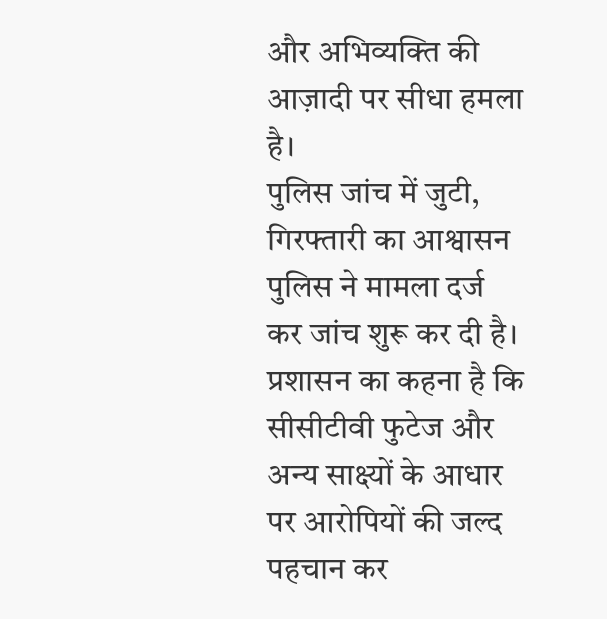और अभिव्यक्ति की आज़ादी पर सीधा हमला है।
पुलिस जांच में जुटी, गिरफ्तारी का आश्वासन
पुलिस ने मामला दर्ज कर जांच शुरू कर दी है। प्रशासन का कहना है कि सीसीटीवी फुटेज और अन्य साक्ष्यों के आधार पर आरोपियों की जल्द पहचान कर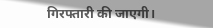गिरफ्तारी की जाएगी।